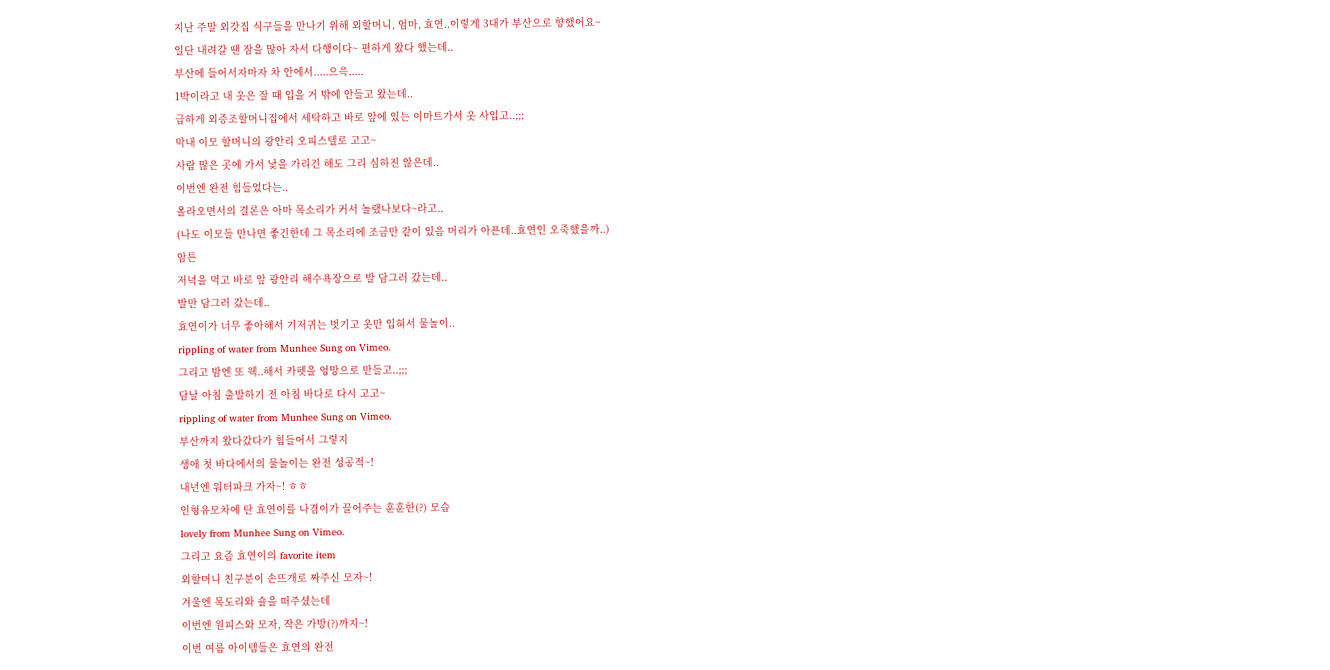지난 주말 외갓집 식구들을 만나기 위해 외할머니, 엄마, 효연..이렇게 3대가 부산으로 향했어요~
일단 내려갈 땐 잠을 많아 자서 다행이다~ 편하게 왔다 했는데..
부산에 들어서자마자 차 안에서.....으윽.....
1박이라고 내 옷은 잘 때 입을 거 밖에 안들고 왔는데..
급하게 외증조할머니집에서 세탁하고 바로 앞에 있는 이마트가서 옷 사입고..;;;
막내 이모 할머니의 광안리 오피스텔로 고고~
사람 많은 곳에 가서 낯을 가리긴 해도 그리 심하진 않은데..
이번엔 완전 힘들었다는..
올라오면서의 결론은 아마 목소리가 커서 놀랬나보다~라고..
(나도 이모들 만나면 좋긴한데 그 목소리에 조금만 같이 있음 머리가 아픈데..효연인 오죽했을까..)
암튼
저녁을 먹고 바로 앞 광안리 해수욕장으로 발 담그러 갔는데..
발만 담그러 갔는데..
효연이가 너무 좋아해서 기저귀는 벗기고 옷만 입혀서 물놀이..
rippling of water from Munhee Sung on Vimeo.
그리고 밤엔 또 웩..해서 카펫을 엉망으로 만들고..;;;
담날 아침 출발하기 전 아침 바다로 다시 고고~
rippling of water from Munhee Sung on Vimeo.
부산까지 왔다갔다가 힘들어서 그렇지
생애 첫 바다에서의 물놀이는 완전 성공적~!
내년엔 워터파크 가자~! ㅎㅎ
인형유모차에 탄 효연이를 나겸이가 끌어주는 훈훈한(?) 모습
lovely from Munhee Sung on Vimeo.
그리고 요즘 효연이의 favorite item
외할머니 친구분이 손뜨개로 짜주신 모자~!
겨울엔 목도리와 숄을 떠주셨는데
이번엔 원피스와 모자, 작은 가방(?)까지~!
이번 여름 아이템들은 효연의 완전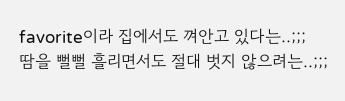favorite이라 집에서도 껴안고 있다는..;;;
땀을 뻘뻘 흘리면서도 절대 벗지 않으려는..;;;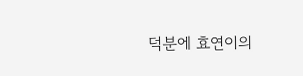덕분에 효연이의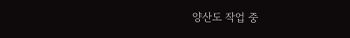양산도 작업 중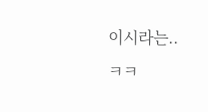이시라는..ㅋㅋ